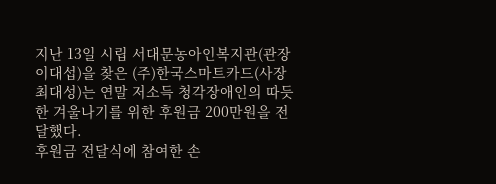지난 13일 시립 서대문농아인복지관(관장 이대섭)을 찾은 (주)한국스마트카드(사장 최대성)는 연말 저소득 청각장애인의 따듯한 겨울나기를 위한 후원금 200만원을 전달했다.
후원금 전달식에 참여한 손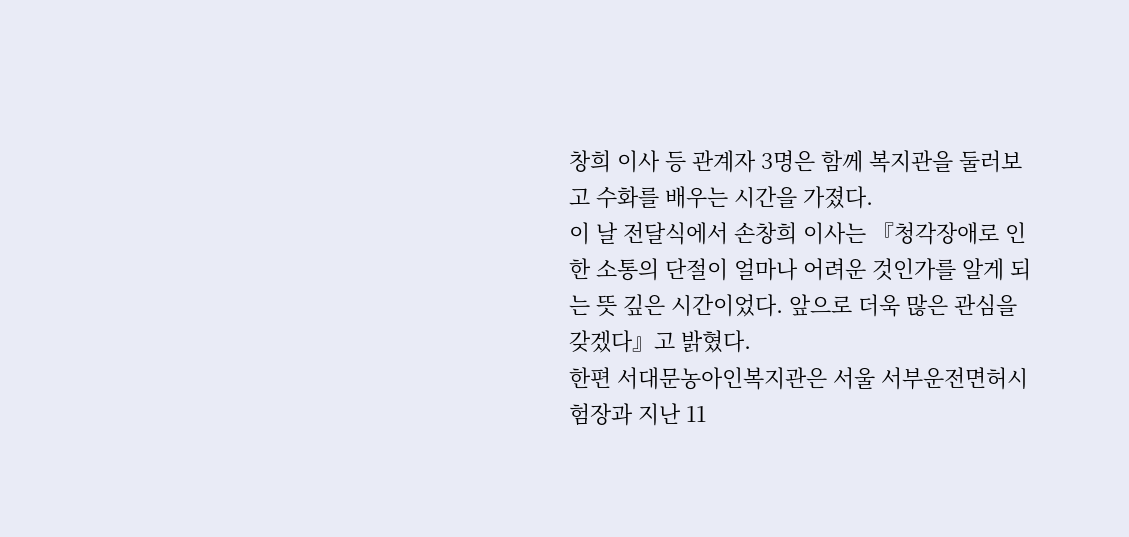창희 이사 등 관계자 3명은 함께 복지관을 둘러보고 수화를 배우는 시간을 가졌다.
이 날 전달식에서 손창희 이사는 『청각장애로 인한 소통의 단절이 얼마나 어려운 것인가를 알게 되는 뜻 깊은 시간이었다. 앞으로 더욱 많은 관심을 갖겠다』고 밝혔다.
한편 서대문농아인복지관은 서울 서부운전면허시험장과 지난 11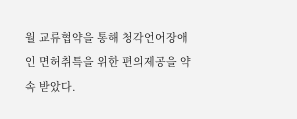월 교류협약을 통해 청각언어장애인 면허취특을 위한 편의제공을 약속 받았다.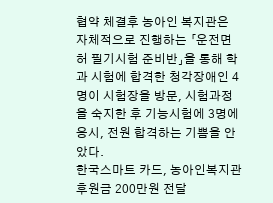협약 체결후 농아인 복지관은 자체적으로 진행하는 「운전면허 필기시험 준비반」을 통해 학과 시험에 합격한 청각장애인 4명이 시험장을 방문, 시험과정을 숙지한 후 기능시험에 3명에 응시, 전원 합격하는 기쁨을 안았다.
한국스마트 카드, 농아인복지관 후원금 200만원 전달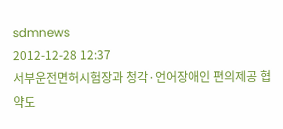sdmnews
2012-12-28 12:37
서부운전면허시험장과 청각·언어장애인 편의제공 협약도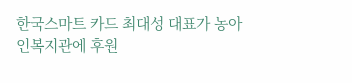한국스마트 카드 최대성 대표가 농아인복지관에 후원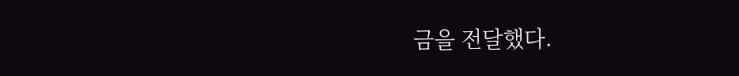금을 전달했다.